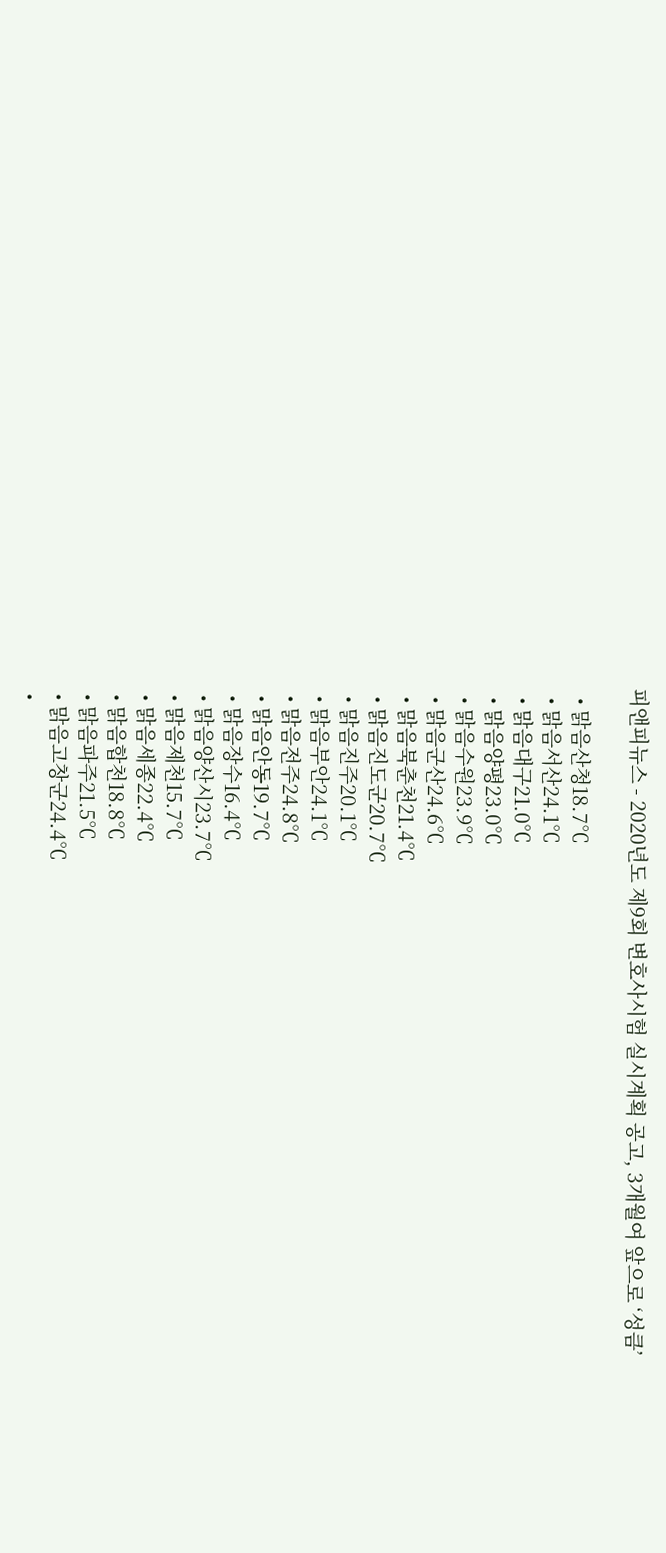피앤피뉴스 - 2020년도 제9회 변호사시험 실시계획 공고, 3개월여 앞으로 ‘성큼’

  • 맑음산청18.7℃
  • 맑음서산24.1℃
  • 맑음대구21.0℃
  • 맑음양평23.0℃
  • 맑음수원23.9℃
  • 맑음군산24.6℃
  • 맑음북춘천21.4℃
  • 맑음진도군20.7℃
  • 맑음진주20.1℃
  • 맑음부안24.1℃
  • 맑음전주24.8℃
  • 맑음안동19.7℃
  • 맑음장수16.4℃
  • 맑음양산시23.7℃
  • 맑음제천15.7℃
  • 맑음세종22.4℃
  • 맑음합천18.8℃
  • 맑음파주21.5℃
  • 맑음고창군24.4℃
  •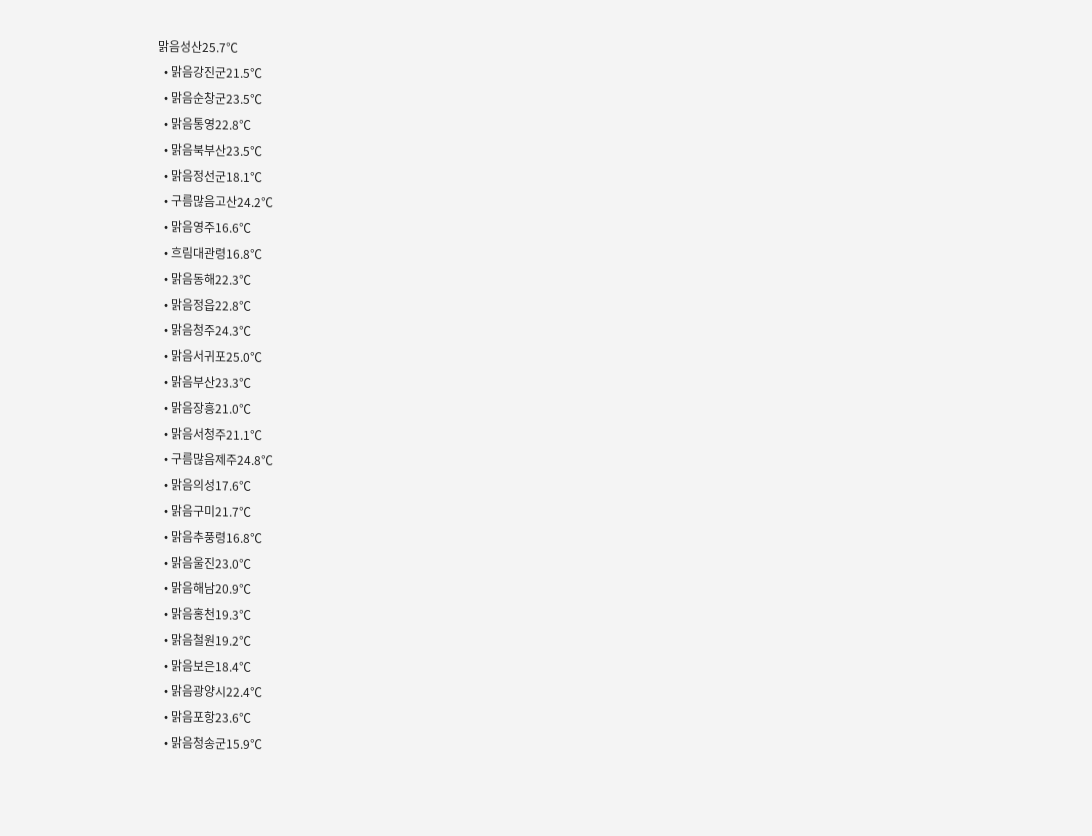맑음성산25.7℃
  • 맑음강진군21.5℃
  • 맑음순창군23.5℃
  • 맑음통영22.8℃
  • 맑음북부산23.5℃
  • 맑음정선군18.1℃
  • 구름많음고산24.2℃
  • 맑음영주16.6℃
  • 흐림대관령16.8℃
  • 맑음동해22.3℃
  • 맑음정읍22.8℃
  • 맑음청주24.3℃
  • 맑음서귀포25.0℃
  • 맑음부산23.3℃
  • 맑음장흥21.0℃
  • 맑음서청주21.1℃
  • 구름많음제주24.8℃
  • 맑음의성17.6℃
  • 맑음구미21.7℃
  • 맑음추풍령16.8℃
  • 맑음울진23.0℃
  • 맑음해남20.9℃
  • 맑음홍천19.3℃
  • 맑음철원19.2℃
  • 맑음보은18.4℃
  • 맑음광양시22.4℃
  • 맑음포항23.6℃
  • 맑음청송군15.9℃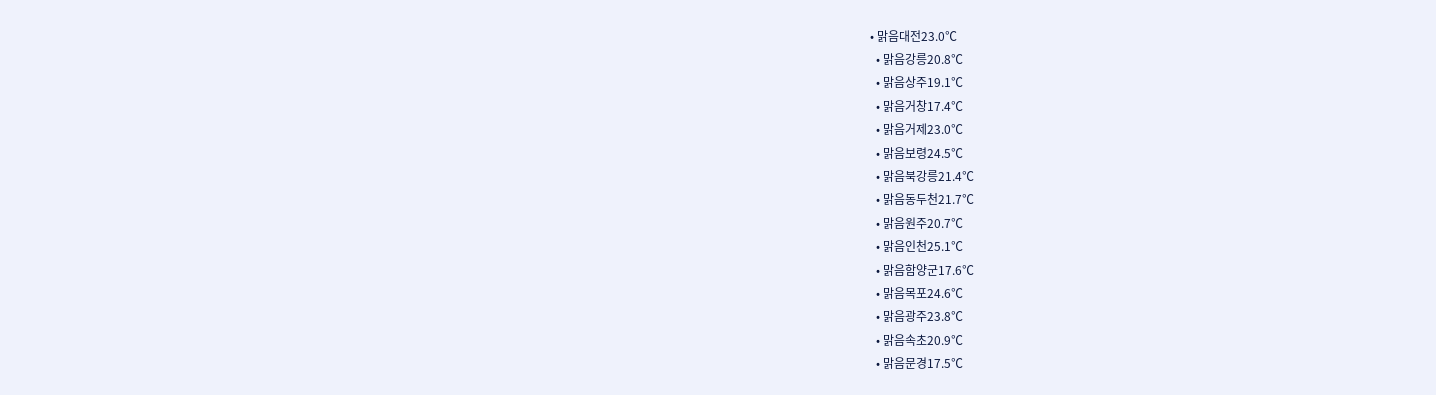• 맑음대전23.0℃
  • 맑음강릉20.8℃
  • 맑음상주19.1℃
  • 맑음거창17.4℃
  • 맑음거제23.0℃
  • 맑음보령24.5℃
  • 맑음북강릉21.4℃
  • 맑음동두천21.7℃
  • 맑음원주20.7℃
  • 맑음인천25.1℃
  • 맑음함양군17.6℃
  • 맑음목포24.6℃
  • 맑음광주23.8℃
  • 맑음속초20.9℃
  • 맑음문경17.5℃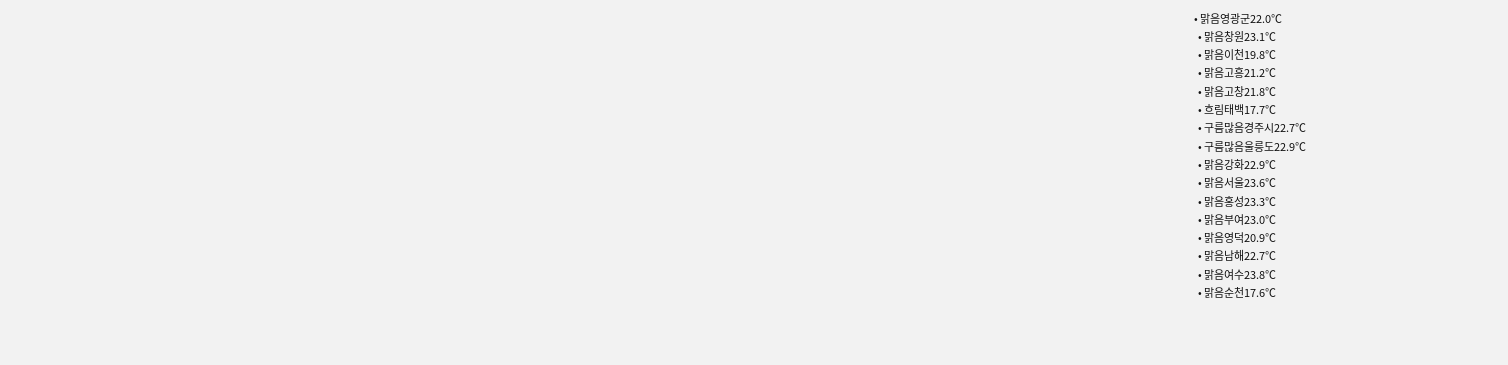• 맑음영광군22.0℃
  • 맑음창원23.1℃
  • 맑음이천19.8℃
  • 맑음고흥21.2℃
  • 맑음고창21.8℃
  • 흐림태백17.7℃
  • 구름많음경주시22.7℃
  • 구름많음울릉도22.9℃
  • 맑음강화22.9℃
  • 맑음서울23.6℃
  • 맑음홍성23.3℃
  • 맑음부여23.0℃
  • 맑음영덕20.9℃
  • 맑음남해22.7℃
  • 맑음여수23.8℃
  • 맑음순천17.6℃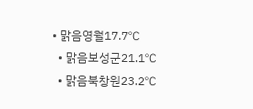• 맑음영월17.7℃
  • 맑음보성군21.1℃
  • 맑음북창원23.2℃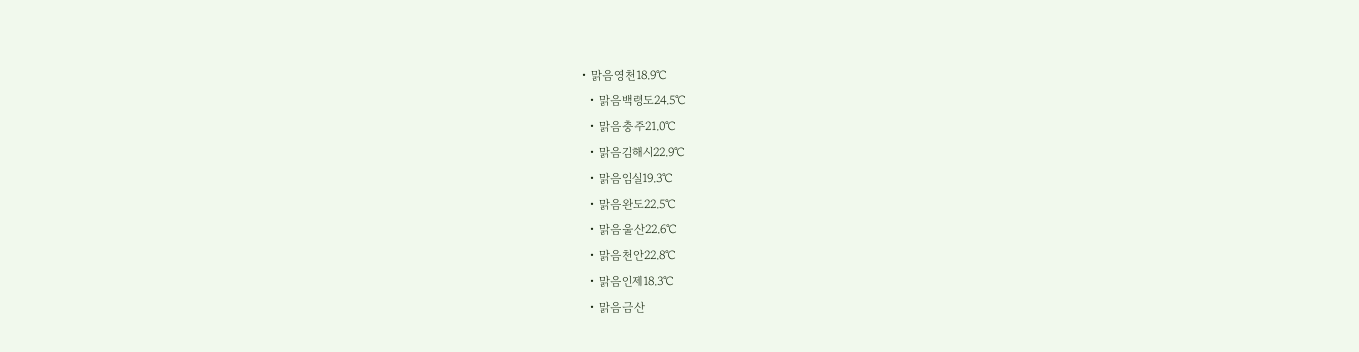• 맑음영천18.9℃
  • 맑음백령도24.5℃
  • 맑음충주21.0℃
  • 맑음김해시22.9℃
  • 맑음임실19.3℃
  • 맑음완도22.5℃
  • 맑음울산22.6℃
  • 맑음천안22.8℃
  • 맑음인제18.3℃
  • 맑음금산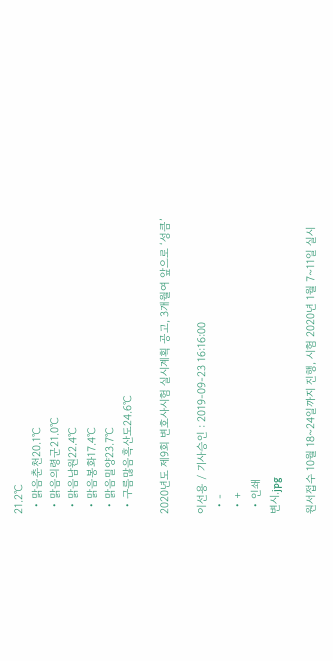21.2℃
  • 맑음춘천20.1℃
  • 맑음의령군21.0℃
  • 맑음남원22.4℃
  • 맑음봉화17.4℃
  • 맑음밀양23.7℃
  • 구름많음흑산도24.6℃

2020년도 제9회 변호사시험 실시계획 공고, 3개월여 앞으로 ‘성큼’

이선용 / 기사승인 : 2019-09-23 16:16:00
  • -
  • +
  • 인쇄
변시.jpg

원서접수 10월 18~24일까지 진행, 시험 2020년 1월 7~11일 실시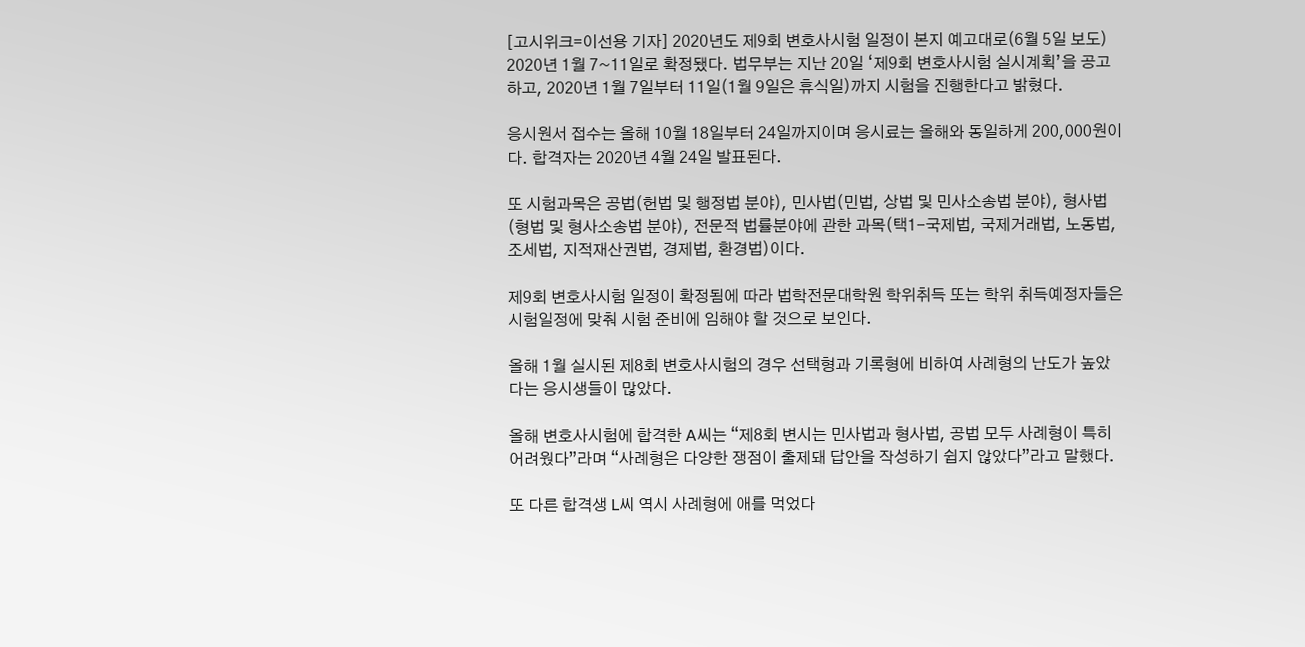[고시위크=이선용 기자] 2020년도 제9회 변호사시험 일정이 본지 예고대로(6월 5일 보도) 2020년 1월 7~11일로 확정됐다. 법무부는 지난 20일 ‘제9회 변호사시험 실시계획’을 공고하고, 2020년 1월 7일부터 11일(1월 9일은 휴식일)까지 시험을 진행한다고 밝혔다.

응시원서 접수는 올해 10월 18일부터 24일까지이며 응시료는 올해와 동일하게 200,000원이다. 합격자는 2020년 4월 24일 발표된다.

또 시험과목은 공법(헌법 및 행정법 분야), 민사법(민법, 상법 및 민사소송법 분야), 형사법(형법 및 형사소송법 분야), 전문적 법률분야에 관한 과목(택1-국제법, 국제거래법, 노동법, 조세법, 지적재산권법, 경제법, 환경법)이다.

제9회 변호사시험 일정이 확정됨에 따라 법학전문대학원 학위취득 또는 학위 취득예정자들은 시험일정에 맞춰 시험 준비에 임해야 할 것으로 보인다.

올해 1월 실시된 제8회 변호사시험의 경우 선택형과 기록형에 비하여 사례형의 난도가 높았다는 응시생들이 많았다.

올해 변호사시험에 합격한 A씨는 “제8회 변시는 민사법과 형사법, 공법 모두 사례형이 특히 어려웠다”라며 “사례형은 다양한 쟁점이 출제돼 답안을 작성하기 쉽지 않았다”라고 말했다.

또 다른 합격생 L씨 역시 사례형에 애를 먹었다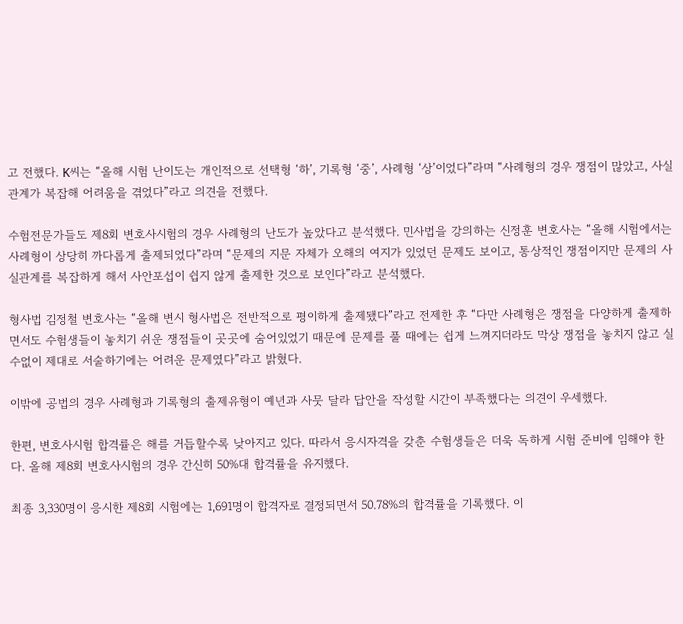고 전했다. K씨는 “올해 시험 난이도는 개인적으로 선택형 ‘하’, 기록형 ‘중’, 사례형 ‘상’이었다”라며 “사례형의 경우 쟁점이 많았고, 사실관계가 복잡해 어려움을 겪었다”라고 의견을 전했다.

수험전문가들도 제8회 변호사시험의 경우 사례형의 난도가 높았다고 분석했다. 민사법을 강의하는 신정훈 변호사는 “올해 시험에서는 사례형이 상당히 까다롭게 출제되었다”라며 “문제의 지문 자체가 오해의 여지가 있었던 문제도 보이고, 통상적인 쟁점이지만 문제의 사실관계를 복잡하게 해서 사안포섭이 쉽지 않게 출제한 것으로 보인다”라고 분석했다.

형사법 김정철 변호사는 “올해 변시 형사법은 전반적으로 평이하게 출제됐다”라고 전제한 후 “다만 사례형은 쟁점을 다양하게 출제하면서도 수험생들이 놓치기 쉬운 쟁점들이 곳곳에 숨어있었기 때문에 문제를 풀 때에는 쉽게 느껴지더라도 막상 쟁점을 놓치지 않고 실수없이 제대로 서술하기에는 어려운 문제였다”라고 밝혔다.

이밖에 공법의 경우 사례형과 기록형의 출제유형이 예년과 사뭇 달라 답안을 작성할 시간이 부족했다는 의견이 우세했다.

한편, 변호사시험 합격률은 해를 거듭할수록 낮아지고 있다. 따라서 응시자격을 갖춘 수험생들은 더욱 독하게 시험 준비에 임해야 한다. 올해 제8회 변호사시험의 경우 간신히 50%대 합격률을 유지했다.

최종 3,330명이 응시한 제8회 시험에는 1,691명이 합격자로 결정되면서 50.78%의 합격률을 기록했다. 이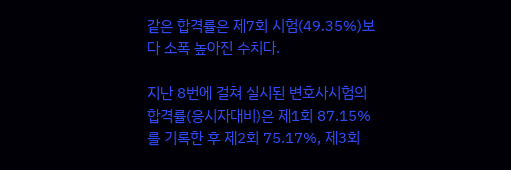같은 합격률은 제7회 시험(49.35%)보다 소폭 높아진 수치다.

지난 8번에 걸쳐 실시된 변호사시험의 합격률(응시자대비)은 제1회 87.15%를 기록한 후 제2회 75.17%, 제3회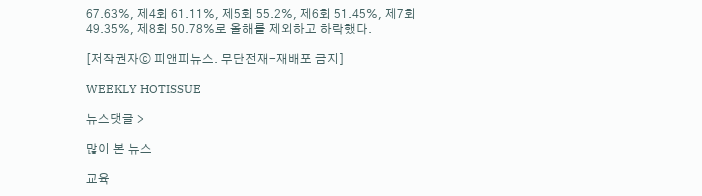67.63%, 제4회 61.11%, 제5회 55.2%, 제6회 51.45%, 제7회 49.35%, 제8회 50.78%로 올해를 제외하고 하락했다.

[저작권자ⓒ 피앤피뉴스. 무단전재-재배포 금지]

WEEKLY HOTISSUE

뉴스댓글 >

많이 본 뉴스

교육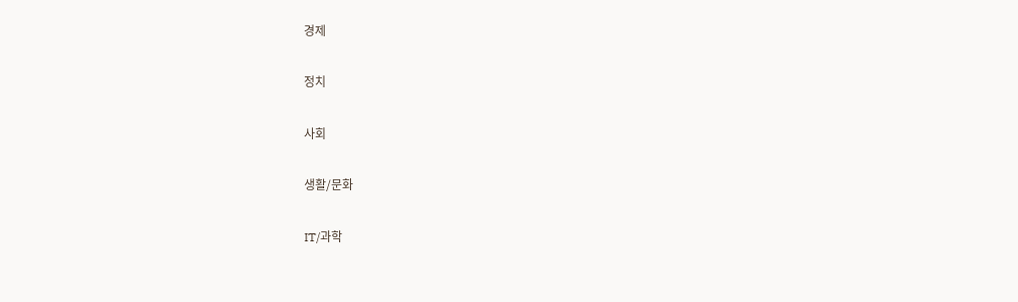경제

정치

사회

생활/문화

IT/과학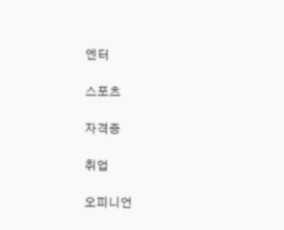엔터

스포츠

자격증

취업

오피니언